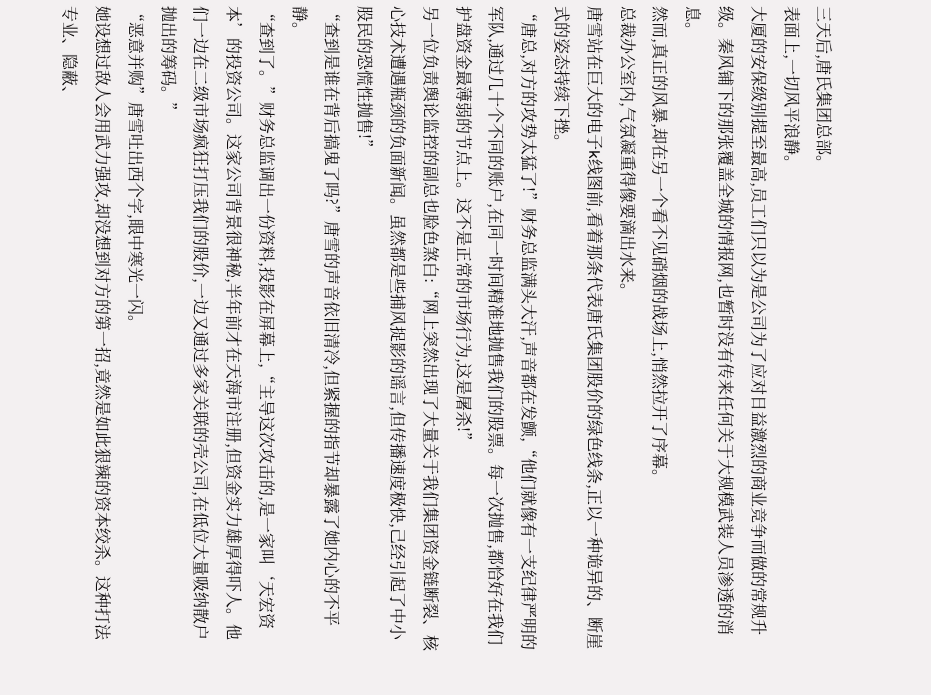三天后,唐氏集团总部。
表面上,一切风平浪静。
大厦的安保级别提至最高,员工们只以为是公司为了应对日益激烈的商业竞争而做的常规升级。秦风铺下的那张覆盖全城的情报网,也暂时没有传来任何关于大规模武装人员渗透的消息。
然而,真正的风暴,却在另一个看不见硝烟的战场上,悄然拉开了序幕。
总裁办公室内,气氛凝重得像要滴出水来。
唐雪站在巨大的电子k线图前,看着那条代表唐氏集团股价的绿色线条,正以一种诡异的、断崖式的姿态持续下挫。
“唐总,对方的攻势太猛了!”财务总监满头大汗,声音都在发颤,“他们就像有一支纪律严明的军队,通过几十个不同的账户,在同一时间精准地抛售我们的股票。每一次抛售,都恰好在我们护盘资金最薄弱的节点上。这不是正常的市场行为,这是屠杀!”
另一位负责舆论监控的副总也脸色煞白:“网上突然出现了大量关于我们集团资金链断裂、核心技术遭遇瓶颈的负面新闻。虽然都是些捕风捉影的谣言,但传播速度极快,己经引起了中小股民的恐慌性抛售!”
“查到是谁在背后搞鬼了吗?”唐雪的声音依旧清冷,但紧握的指节却暴露了她内心的不平静。
“查到了。”财务总监调出一份资料,投影在屏幕上,“主导这次攻击的,是一家叫‘天宏资本’的投资公司。这家公司背景很神秘,半年前才在天海市注册,但资金实力雄厚得吓人。他们一边在二级市场疯狂打压我们的股价,一边又通过多家关联的壳公司,在低位大量吸纳散户抛出的筹码。”
“恶意并购”唐雪吐出西个字,眼中寒光一闪。
她设想过敌人会用武力强攻,却没想到对方的第一招,竟然是如此狠辣的资本绞杀。这种打法专业、隐蔽、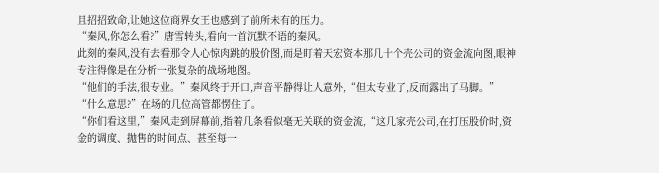且招招致命,让她这位商界女王也感到了前所未有的压力。
“秦风,你怎么看?”唐雪转头,看向一首沉默不语的秦风。
此刻的秦风,没有去看那令人心惊肉跳的股价图,而是盯着天宏资本那几十个壳公司的资金流向图,眼神专注得像是在分析一张复杂的战场地图。
“他们的手法,很专业。”秦风终于开口,声音平静得让人意外,“但太专业了,反而露出了马脚。”
“什么意思?”在场的几位高管都愣住了。
“你们看这里,”秦风走到屏幕前,指着几条看似毫无关联的资金流,“这几家壳公司,在打压股价时,资金的调度、抛售的时间点、甚至每一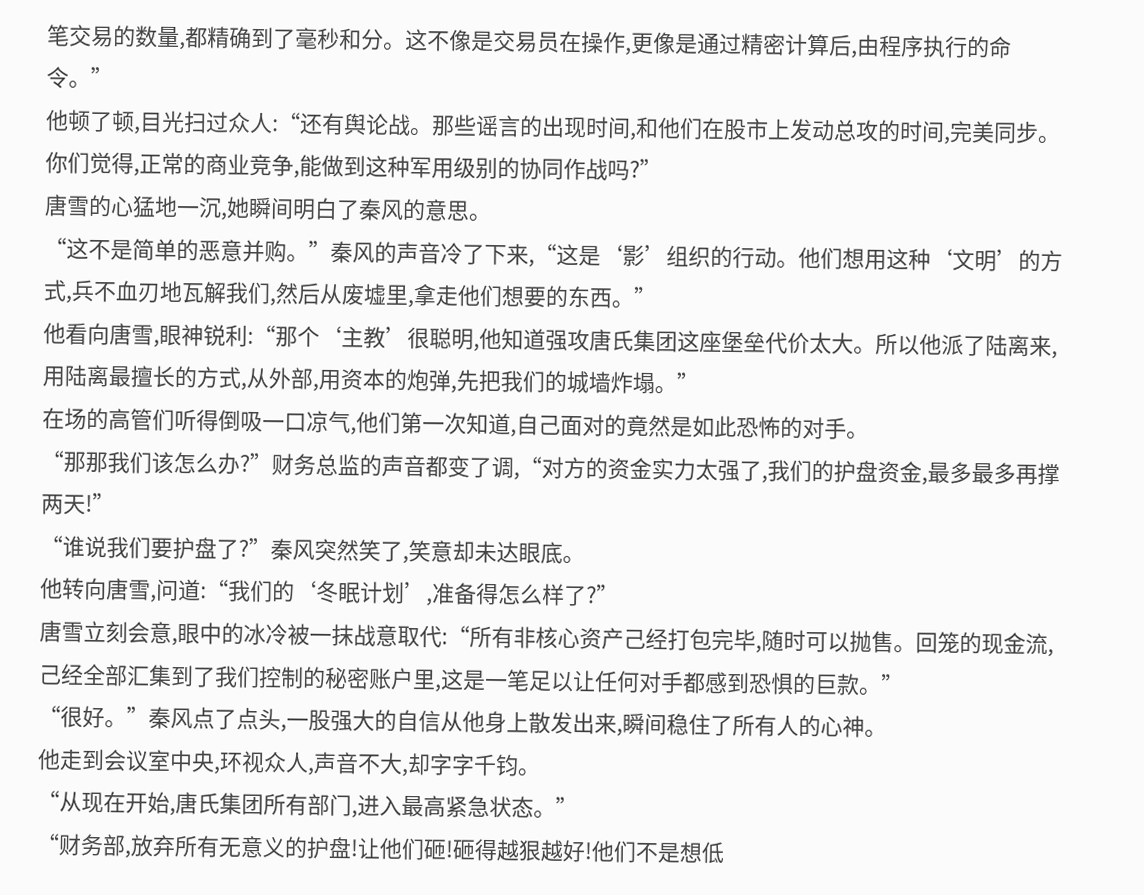笔交易的数量,都精确到了毫秒和分。这不像是交易员在操作,更像是通过精密计算后,由程序执行的命令。”
他顿了顿,目光扫过众人:“还有舆论战。那些谣言的出现时间,和他们在股市上发动总攻的时间,完美同步。你们觉得,正常的商业竞争,能做到这种军用级别的协同作战吗?”
唐雪的心猛地一沉,她瞬间明白了秦风的意思。
“这不是简单的恶意并购。”秦风的声音冷了下来,“这是‘影’组织的行动。他们想用这种‘文明’的方式,兵不血刃地瓦解我们,然后从废墟里,拿走他们想要的东西。”
他看向唐雪,眼神锐利:“那个‘主教’很聪明,他知道强攻唐氏集团这座堡垒代价太大。所以他派了陆离来,用陆离最擅长的方式,从外部,用资本的炮弹,先把我们的城墙炸塌。”
在场的高管们听得倒吸一口凉气,他们第一次知道,自己面对的竟然是如此恐怖的对手。
“那那我们该怎么办?”财务总监的声音都变了调,“对方的资金实力太强了,我们的护盘资金,最多最多再撑两天!”
“谁说我们要护盘了?”秦风突然笑了,笑意却未达眼底。
他转向唐雪,问道:“我们的‘冬眠计划’,准备得怎么样了?”
唐雪立刻会意,眼中的冰冷被一抹战意取代:“所有非核心资产己经打包完毕,随时可以抛售。回笼的现金流,己经全部汇集到了我们控制的秘密账户里,这是一笔足以让任何对手都感到恐惧的巨款。”
“很好。”秦风点了点头,一股强大的自信从他身上散发出来,瞬间稳住了所有人的心神。
他走到会议室中央,环视众人,声音不大,却字字千钧。
“从现在开始,唐氏集团所有部门,进入最高紧急状态。”
“财务部,放弃所有无意义的护盘!让他们砸!砸得越狠越好!他们不是想低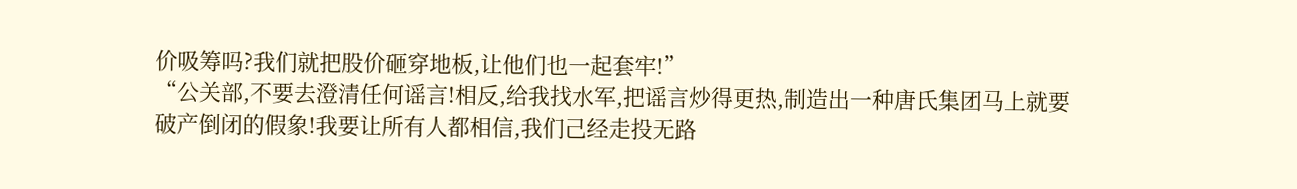价吸筹吗?我们就把股价砸穿地板,让他们也一起套牢!”
“公关部,不要去澄清任何谣言!相反,给我找水军,把谣言炒得更热,制造出一种唐氏集团马上就要破产倒闭的假象!我要让所有人都相信,我们己经走投无路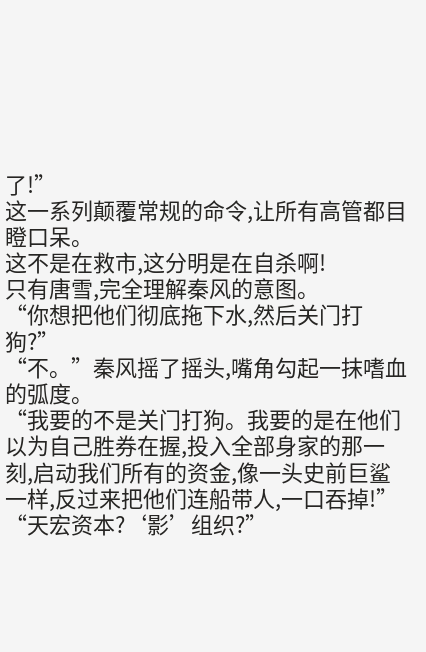了!”
这一系列颠覆常规的命令,让所有高管都目瞪口呆。
这不是在救市,这分明是在自杀啊!
只有唐雪,完全理解秦风的意图。
“你想把他们彻底拖下水,然后关门打狗?”
“不。”秦风摇了摇头,嘴角勾起一抹嗜血的弧度。
“我要的不是关门打狗。我要的是在他们以为自己胜券在握,投入全部身家的那一刻,启动我们所有的资金,像一头史前巨鲨一样,反过来把他们连船带人,一口吞掉!”
“天宏资本?‘影’组织?”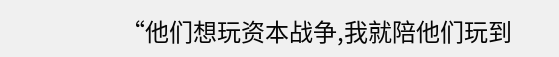“他们想玩资本战争,我就陪他们玩到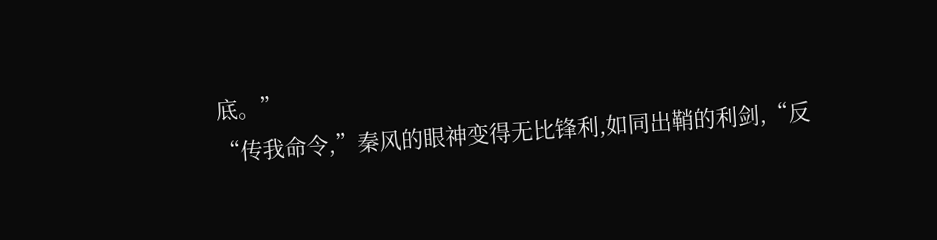底。”
“传我命令,”秦风的眼神变得无比锋利,如同出鞘的利剑,“反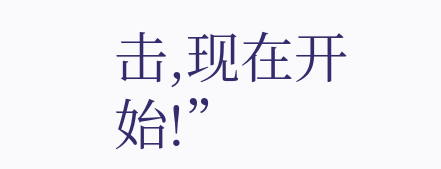击,现在开始!”